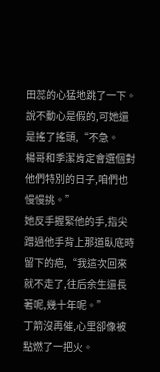田蕊的心猛地跳了一下。
說不動心是假的,可她還是搖了搖頭,“不急。
楊哥和季潔肯定會選個對他們特別的日子,咱們也慢慢挑。”
她反手握緊他的手,指尖蹭過他手背上那道臥底時留下的疤,“我這次回來就不走了,往后余生還長著呢,幾十年呢。”
丁箭沒再催,心里卻像被點燃了一把火。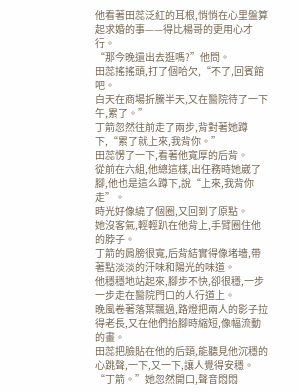他看著田蕊泛紅的耳根,悄悄在心里盤算起求婚的事——得比楊哥的更用心才行。
“那今晚還出去逛嗎?”他問。
田蕊搖搖頭,打了個哈欠,“不了,回賓館吧。
白天在商場折騰半天,又在醫院待了一下午,累了。”
丁箭忽然往前走了兩步,背對著她蹲下,“累了就上來,我背你。”
田蕊愣了一下,看著他寬厚的后背。
從前在六組,他總這樣,出任務時她崴了腳,他也是這么蹲下,說“上來,我背你走”。
時光好像繞了個圈,又回到了原點。
她沒客氣,輕輕趴在他背上,手臂圈住他的脖子。
丁箭的肩膀很寬,后背結實得像堵墻,帶著點淡淡的汗味和陽光的味道。
他穩穩地站起來,腳步不快,卻很穩,一步一步走在醫院門口的人行道上。
晚風卷著落葉飄過,路燈把兩人的影子拉得老長,又在他們抬腳時縮短,像幅流動的畫。
田蕊把臉貼在他的后頸,能聽見他沉穩的心跳聲,一下,又一下,讓人覺得安穩。
“丁箭。”她忽然開口,聲音悶悶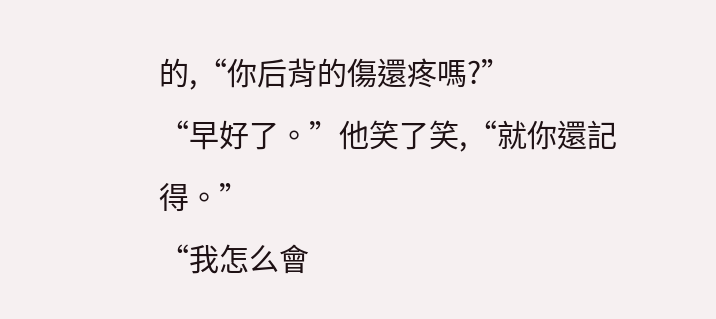的,“你后背的傷還疼嗎?”
“早好了。”他笑了笑,“就你還記得。”
“我怎么會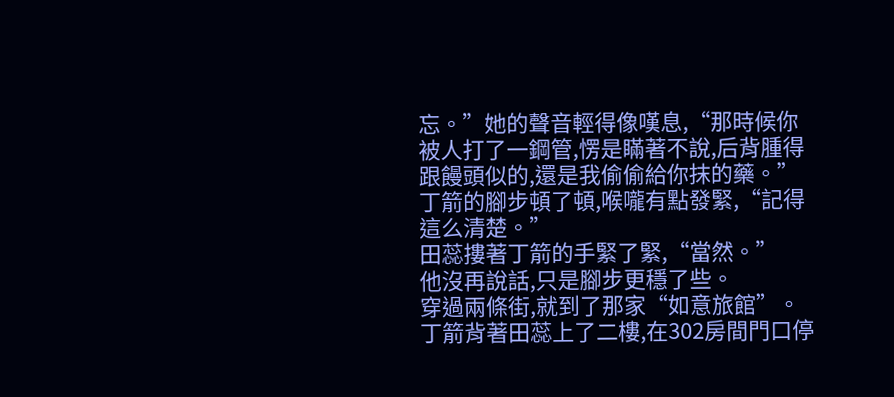忘。”她的聲音輕得像嘆息,“那時候你被人打了一鋼管,愣是瞞著不說,后背腫得跟饅頭似的,還是我偷偷給你抹的藥。”
丁箭的腳步頓了頓,喉嚨有點發緊,“記得這么清楚。”
田蕊摟著丁箭的手緊了緊,“當然。”
他沒再說話,只是腳步更穩了些。
穿過兩條街,就到了那家“如意旅館”。
丁箭背著田蕊上了二樓,在302房間門口停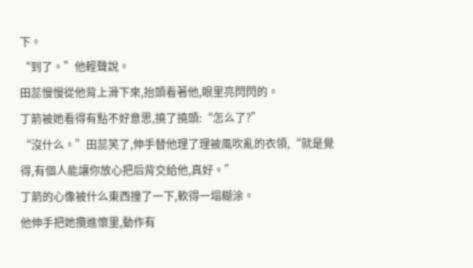下。
“到了。”他輕聲說。
田蕊慢慢從他背上滑下來,抬頭看著他,眼里亮閃閃的。
丁箭被她看得有點不好意思,撓了撓頭:“怎么了?”
“沒什么。”田蕊笑了,伸手替他理了理被風吹亂的衣領,“就是覺得,有個人能讓你放心把后背交給他,真好。”
丁箭的心像被什么東西撞了一下,軟得一塌糊涂。
他伸手把她攬進懷里,動作有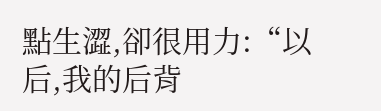點生澀,卻很用力:“以后,我的后背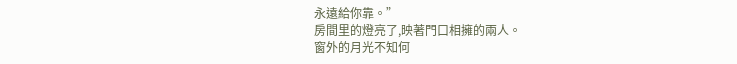永遠給你靠。”
房間里的燈亮了,映著門口相擁的兩人。
窗外的月光不知何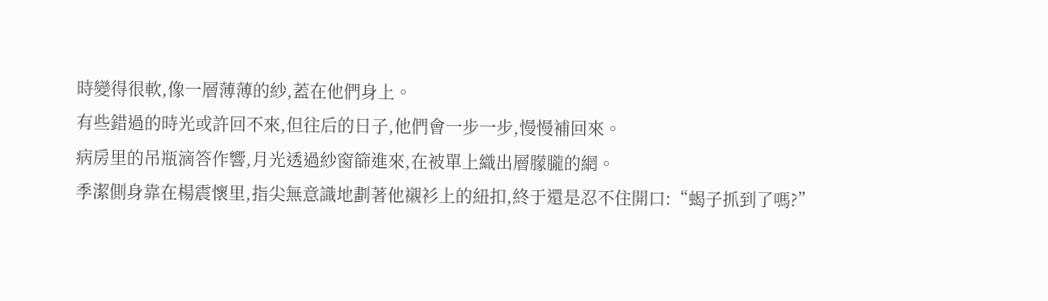時變得很軟,像一層薄薄的紗,蓋在他們身上。
有些錯過的時光或許回不來,但往后的日子,他們會一步一步,慢慢補回來。
病房里的吊瓶滴答作響,月光透過紗窗篩進來,在被單上織出層朦朧的網。
季潔側身靠在楊震懷里,指尖無意識地劃著他襯衫上的紐扣,終于還是忍不住開口:“蝎子抓到了嗎?”